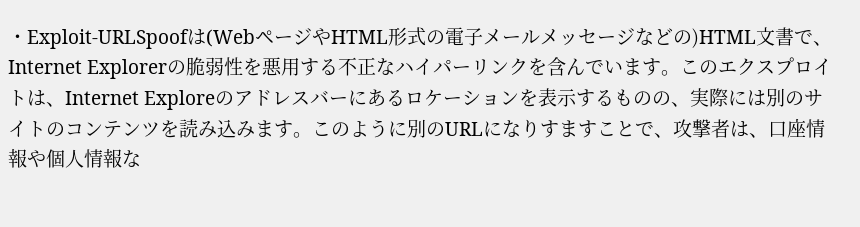・Exploit-URLSpoofは(WebページやHTML形式の電子メールメッセージなどの)HTML文書で、Internet Explorerの脆弱性を悪用する不正なハイパーリンクを含んでいます。このエクスプロイトは、Internet Exploreのアドレスバーにあるロケーションを表示するものの、実際には別のサイトのコンテンツを読み込みます。このように別のURLになりすますことで、攻撃者は、口座情報や個人情報な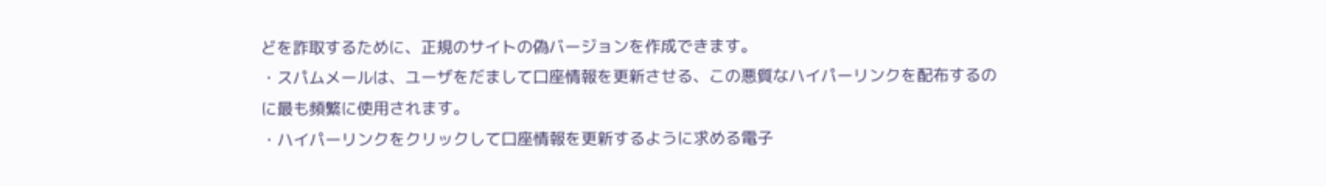どを詐取するために、正規のサイトの偽バージョンを作成できます。
・スパムメールは、ユーザをだまして口座情報を更新させる、この悪質なハイパーリンクを配布するのに最も頻繁に使用されます。
・ハイパーリンクをクリックして口座情報を更新するように求める電子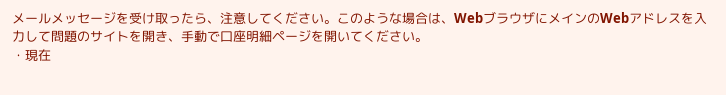メールメッセージを受け取ったら、注意してください。このような場合は、WebブラウザにメインのWebアドレスを入力して問題のサイトを開き、手動で口座明細ページを開いてください。
・現在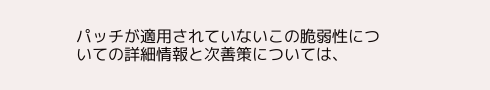パッチが適用されていないこの脆弱性についての詳細情報と次善策については、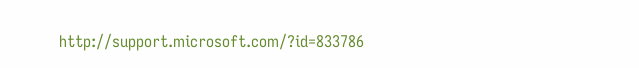http://support.microsoft.com/?id=833786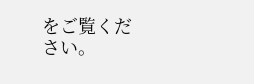をご覧ください。